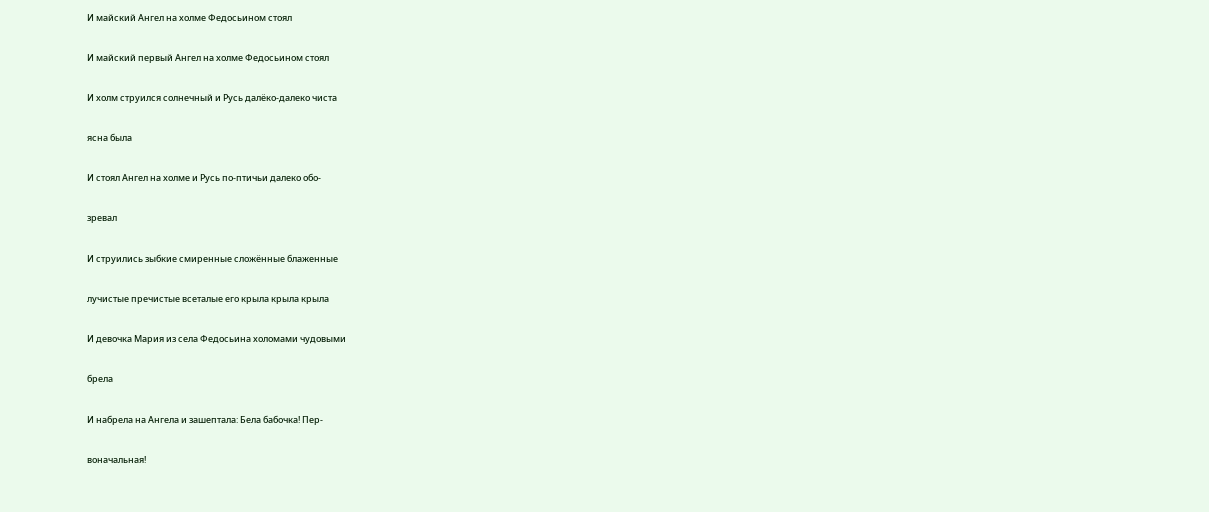И майский Ангел на холме Федосьином стоял

И майский первый Ангел на холме Федосьином стоял

И холм струился солнечный и Русь далёко-далеко чиста

ясна была

И стоял Ангел на холме и Русь по-птичьи далеко обо-

зревал

И струились зыбкие смиренные сложённые блаженные

лучистые пречистые всеталые его крыла крыла крыла

И девочка Мария из села Федосьина холомами чудовыми

брела

И набрела на Ангела и зашептала: Бела бабочка! Пер-

воначальная!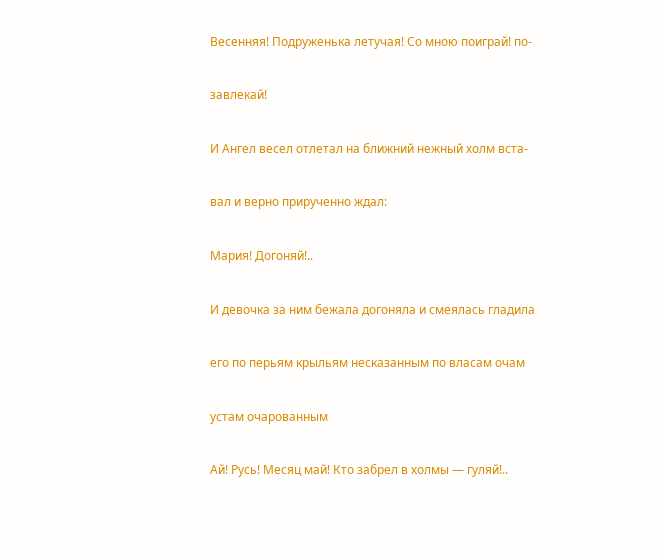Весенняя! Подруженька летучая! Со мною поиграй! по-

завлекай!

И Ангел весел отлетал на ближний нежный холм вста-

вал и верно прирученно ждал:

Мария! Догоняй!..

И девочка за ним бежала догоняла и смеялась гладила

его по перьям крыльям несказанным по власам очам

устам очарованным

Ай! Русь! Месяц май! Кто забрел в холмы — гуляй!..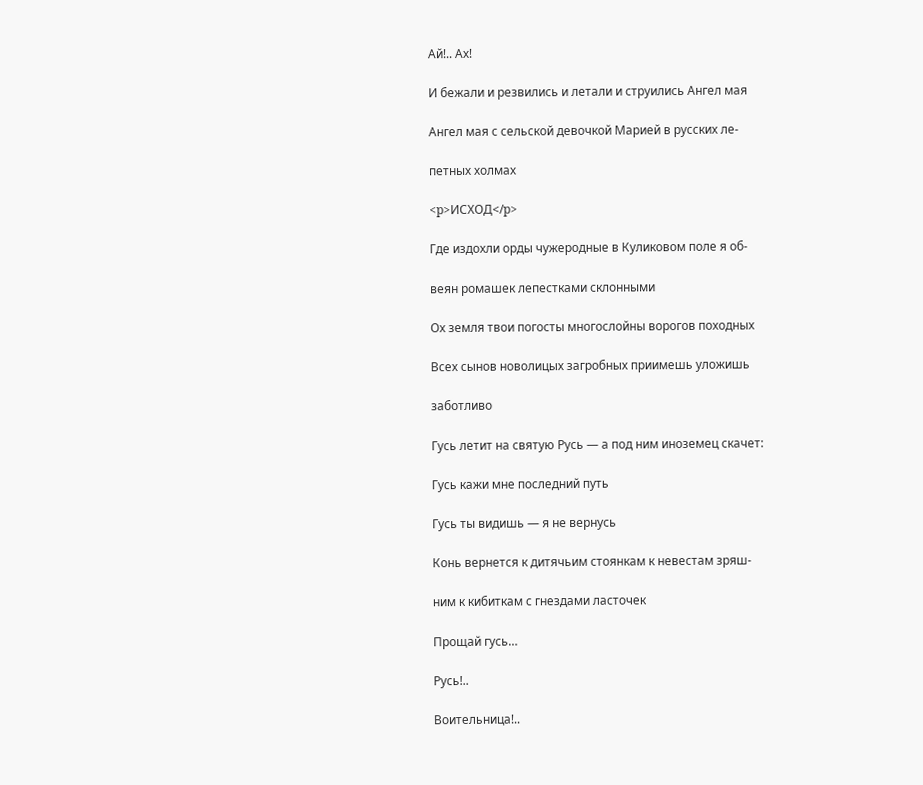Ай!.. Ах!

И бежали и резвились и летали и струились Ангел мая

Ангел мая с сельской девочкой Марией в русских ле-

петных холмах

<p>ИСХОД</p>

Где издохли орды чужеродные в Куликовом поле я об-

веян ромашек лепестками склонными

Ох земля твои погосты многослойны ворогов походных

Всех сынов новолицых загробных приимешь уложишь

заботливо

Гусь летит на святую Русь — а под ним иноземец скачет:

Гусь кажи мне последний путь

Гусь ты видишь — я не вернусь

Конь вернется к дитячьим стоянкам к невестам зряш-

ним к кибиткам с гнездами ласточек

Прощай гусь…

Русь!..

Воительница!..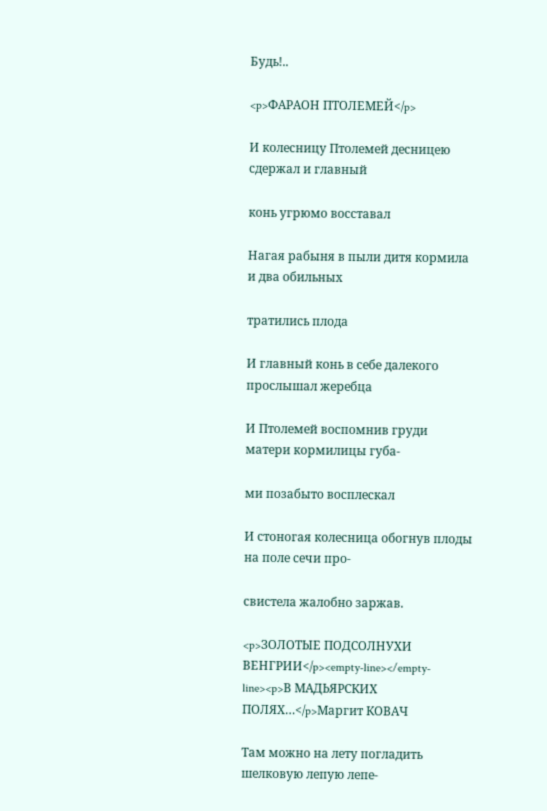Будь!..

<p>ФАРАОН ПТОЛЕМЕЙ</p>

И колесницу Птолемей десницею сдержал и главный

конь угрюмо восставал

Нагая рабыня в пыли дитя кормила и два обильных

тратились плода

И главный конь в себе далекого прослышал жеребца

И Птолемей воспомнив груди матери кормилицы губа-

ми позабыто восплескал

И стоногая колесница обогнув плоды на поле сечи про-

свистела жалобно заржав.

<p>ЗОЛОТЫЕ ПОДСОЛНУХИ ВЕНГРИИ</p><empty-line></empty-line><p>В МАДЬЯРСКИХ ПОЛЯХ…</p>Маргит КОВАЧ

Там можно на лету погладить шелковую лепую лепе-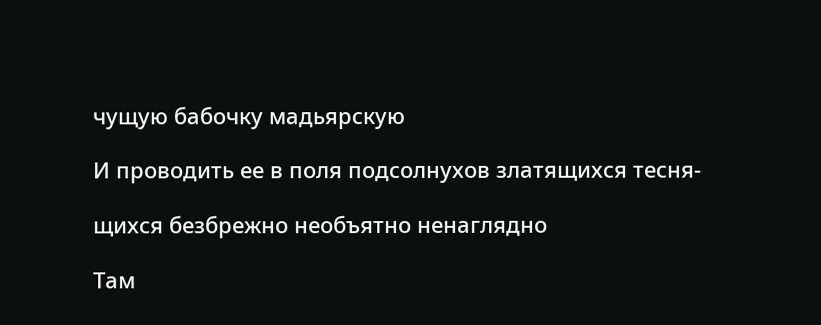чущую бабочку мадьярскую

И проводить ее в поля подсолнухов златящихся тесня-

щихся безбрежно необъятно ненаглядно

Там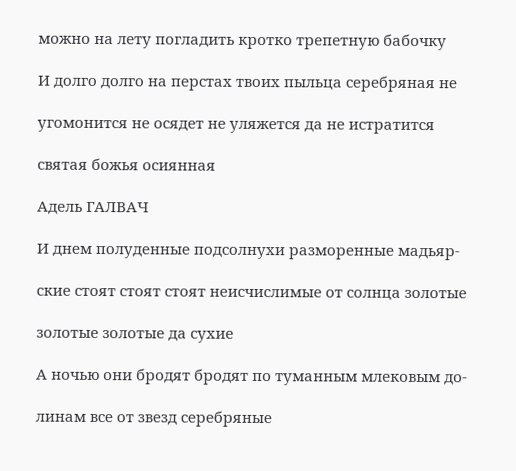можно на лету погладить кротко трепетную бабочку

И долго долго на перстах твоих пыльца серебряная не

угомонится не осядет не уляжется да не истратится

святая божья осиянная

Адель ГАЛВАЧ

И днем полуденные подсолнухи разморенные мадьяр-

ские стоят стоят стоят неисчислимые от солнца золотые

золотые золотые да сухие

А ночью они бродят бродят по туманным млековым до-

линам все от звезд серебряные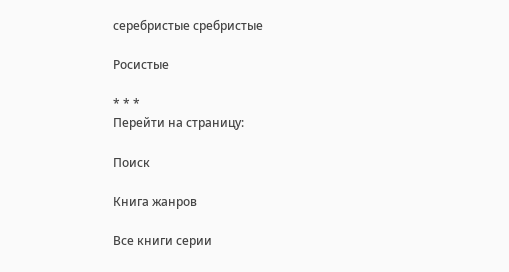серебристые сребристые

Росистые

* * *
Перейти на страницу:

Поиск

Книга жанров

Все книги серии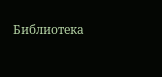Библиотека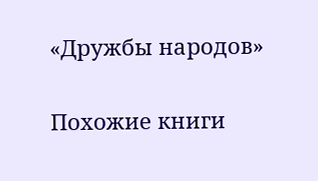«Дружбы народов»

Похожие книги